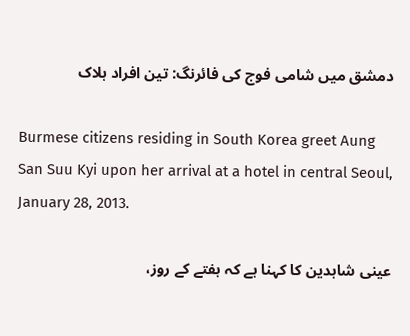دمشق میں شامی فوج کی فائرنگ: تین افراد ہلاک

Burmese citizens residing in South Korea greet Aung San Suu Kyi upon her arrival at a hotel in central Seoul, January 28, 2013.

عینی شاہدین کا کہنا ہے کہ ہفتے کے روز،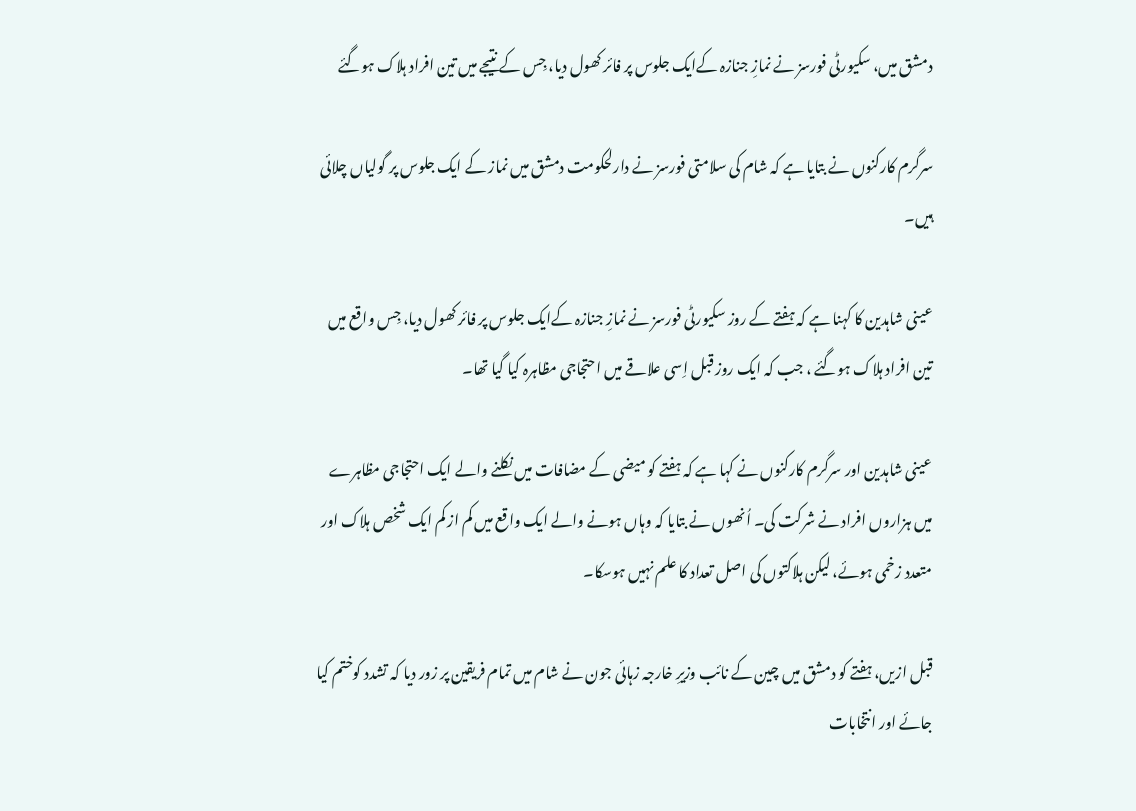دمشق میں، سکیورٹی فورسز نے نمازِ جنازہ کےایک جلوس پر فائر کھول دیا، جِس کے نتیجے میں تین افراد ہلاک ہوگئے

سرگرم کارکنوں نے بتایا ہے کہ شام کی سلامتی فورسز نے دارلحکومت دمشق میں نماز کے ایک جلوس پر گولیاں چلائی ہیں۔

عینی شاہدین کا کہنا ہے کہ ہفتے کے روز سکیورٹی فورسز نے نمازِ جنازہ کےایک جلوس پر فائر کھول دیا، جِس واقع میں تین افراد ہلاک ہوگئے ، جب کہ ایک روز قبل اِسی علاقے میں احتجاجی مظاہرہ کیا گیا تھا۔

عینی شاہدین اور سرگرم کارکنوں نے کہا ہے کہ ہفتے کو میضی کے مضافات میں نکلنے والے ایک احتجاجی مظاہرے میں ہزاروں افراد نے شرکت کی۔ اُنھوں نے بتایا کہ وہاں ہونے والے ایک واقع میں کم از کم ایک شخص ہلاک اور متعدد زخمی ہوئے، لیکن ہلاکتوں کی اصل تعداد کا علم نہیں ہوسکا۔

قبل ازیں، ہفتے کو دمشق میں چین کے نائب وزیرِ خارجہ زہائی جون نے شام میں تمام فریقین پر زور دیا کہ تشدد کوختم کیا جائے اور انتخابات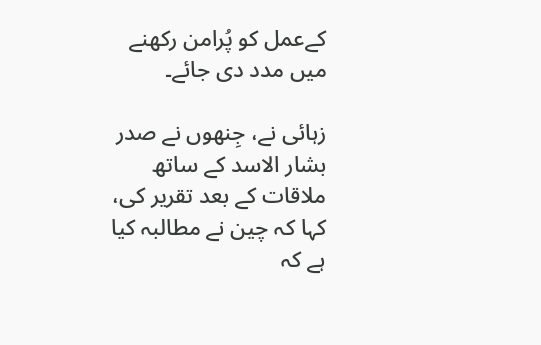کےعمل کو پُرامن رکھنے میں مدد دی جائے۔

زہائی نے، جِنھوں نے صدر بشار الاسد کے ساتھ ملاقات کے بعد تقریر کی، کہا کہ چین نے مطالبہ کیا ہے کہ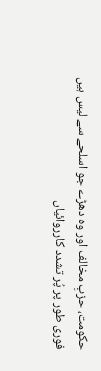حکومت، حزبِ مخالف اور وہ دھڑے جو اسلحے سے لیس ہیں فوری طور پر پُر تشدد کارروائیاں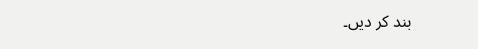بند کر دیں۔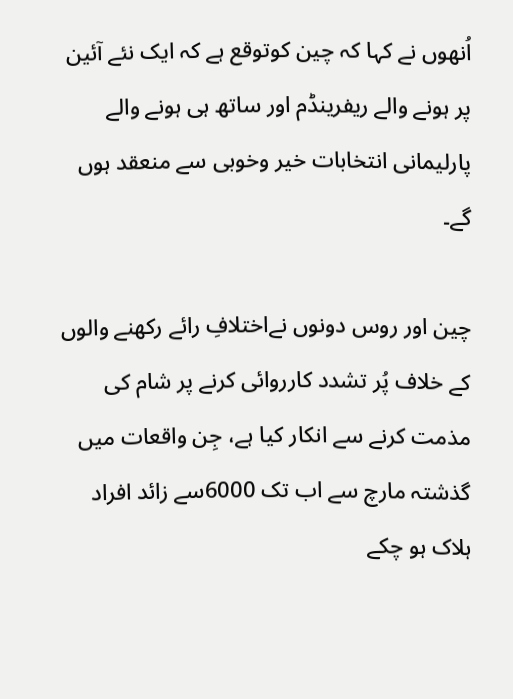اُنھوں نے کہا کہ چین کوتوقع ہے کہ ایک نئے آئین پر ہونے والے ریفرینڈم اور ساتھ ہی ہونے والے پارلیمانی انتخابات خیر وخوبی سے منعقد ہوں گے۔

چین اور روس دونوں نےاختلافِ رائے رکھنے والوں کے خلاف پُر تشدد کارروائی کرنے پر شام کی مذمت کرنے سے انکار کیا ہے، جِن واقعات میں گذشتہ مارچ سے اب تک 6000سے زائد افراد ہلاک ہو چکے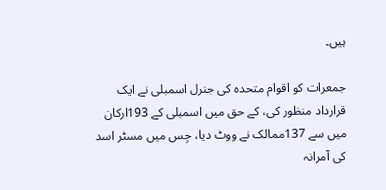ہیں۔

جمعرات کو اقوام متحدہ کی جنرل اسمبلی نے ایک قرارداد منظور کی، کے حق میں اسمبلی کے 193ارکان میں سے 137ممالک نے ووٹ دیا، جِس میں مسٹر اسد کی آمرانہ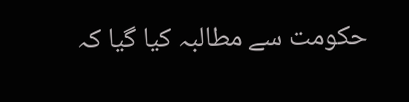حکومت سے مطالبہ کیا گیا کہ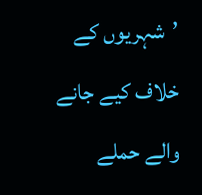’شہریوں کے خلاف کیے جانے والے حملے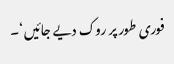فوری طور پر روک دیے جائیں‘۔